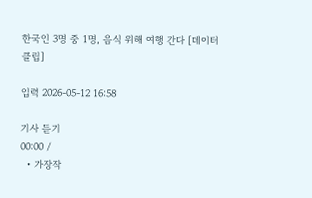한국인 3명 중 1명, 음식 위해 여행 간다 [데이터클립]

입력 2026-05-12 16:58

기사 듣기
00:00 /
  • 가장작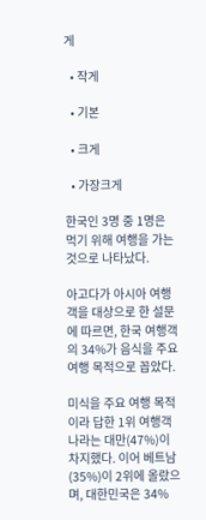게

  • 작게

  • 기본

  • 크게

  • 가장크게

한국인 3명 중 1명은 먹기 위해 여행을 가는 것으로 나타났다.

아고다가 아시아 여행객을 대상으로 한 설문에 따르면, 한국 여행객의 34%가 음식을 주요 여행 목적으로 꼽았다.

미식을 주요 여행 목적이라 답한 1위 여행객 나라는 대만(47%)이 차지했다. 이어 베트남(35%)이 2위에 올랐으며, 대한민국은 34%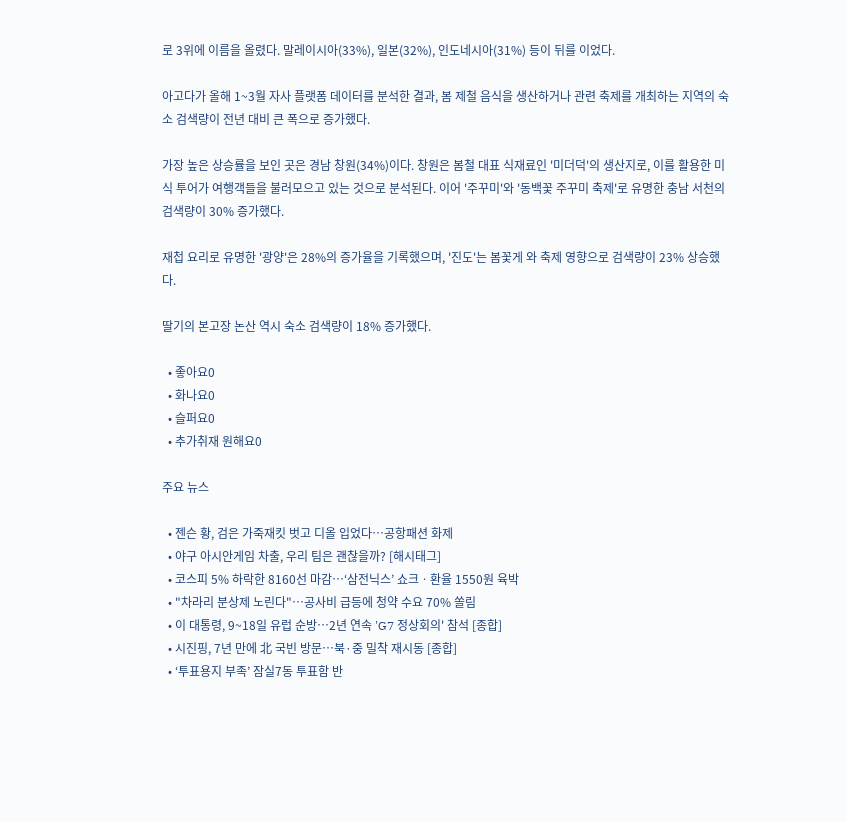로 3위에 이름을 올렸다. 말레이시아(33%), 일본(32%), 인도네시아(31%) 등이 뒤를 이었다.

아고다가 올해 1~3월 자사 플랫폼 데이터를 분석한 결과, 봄 제철 음식을 생산하거나 관련 축제를 개최하는 지역의 숙소 검색량이 전년 대비 큰 폭으로 증가했다.

가장 높은 상승률을 보인 곳은 경남 창원(34%)이다. 창원은 봄철 대표 식재료인 '미더덕'의 생산지로, 이를 활용한 미식 투어가 여행객들을 불러모으고 있는 것으로 분석된다. 이어 '주꾸미'와 '동백꽃 주꾸미 축제'로 유명한 충남 서천의 검색량이 30% 증가했다.

재첩 요리로 유명한 '광양'은 28%의 증가율을 기록했으며, '진도'는 봄꽃게 와 축제 영향으로 검색량이 23% 상승했다.

딸기의 본고장 논산 역시 숙소 검색량이 18% 증가했다.

  • 좋아요0
  • 화나요0
  • 슬퍼요0
  • 추가취재 원해요0

주요 뉴스

  • 젠슨 황, 검은 가죽재킷 벗고 디올 입었다…공항패션 화제
  • 야구 아시안게임 차출, 우리 팀은 괜찮을까? [해시태그]
  • 코스피 5% 하락한 8160선 마감⋯‘삼전닉스’ 쇼크ㆍ환율 1550원 육박
  • "차라리 분상제 노린다"⋯공사비 급등에 청약 수요 70% 쏠림
  • 이 대통령, 9~18일 유럽 순방…2년 연속 'G7 정상회의' 참석 [종합]
  • 시진핑, 7년 만에 北 국빈 방문⋯북·중 밀착 재시동 [종합]
  • ‘투표용지 부족’ 잠실7동 투표함 반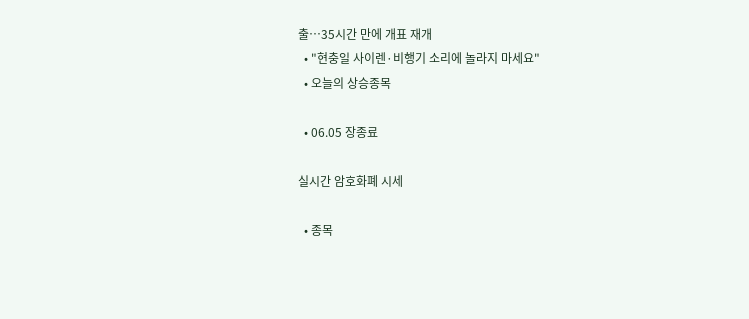출…35시간 만에 개표 재개
  • "현충일 사이렌·비행기 소리에 놀라지 마세요"
  • 오늘의 상승종목

  • 06.05 장종료

실시간 암호화폐 시세

  • 종목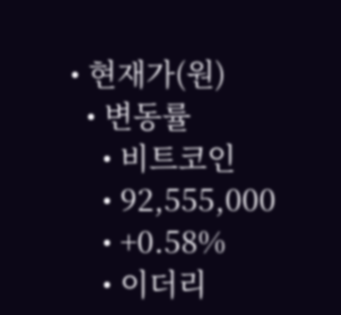• 현재가(원)
  • 변동률
    • 비트코인
    • 92,555,000
    • +0.58%
    • 이더리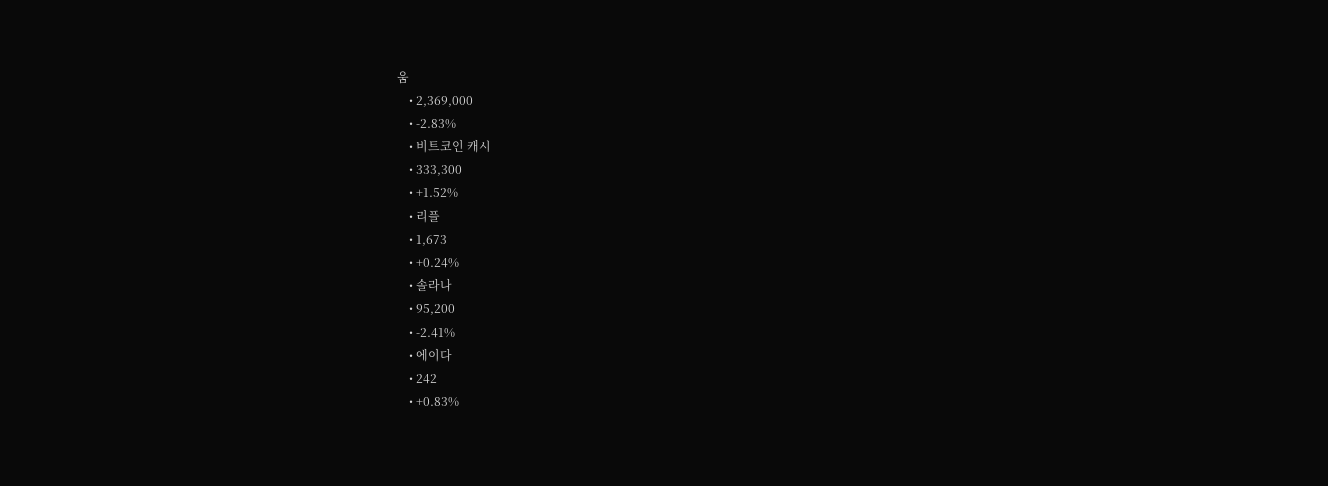움
    • 2,369,000
    • -2.83%
    • 비트코인 캐시
    • 333,300
    • +1.52%
    • 리플
    • 1,673
    • +0.24%
    • 솔라나
    • 95,200
    • -2.41%
    • 에이다
    • 242
    • +0.83%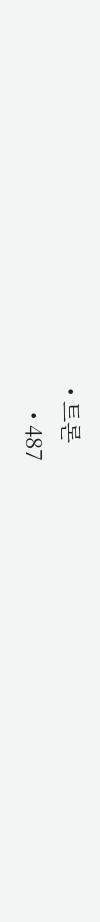• 트론
    • 487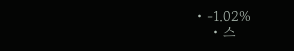• -1.02%
    • 스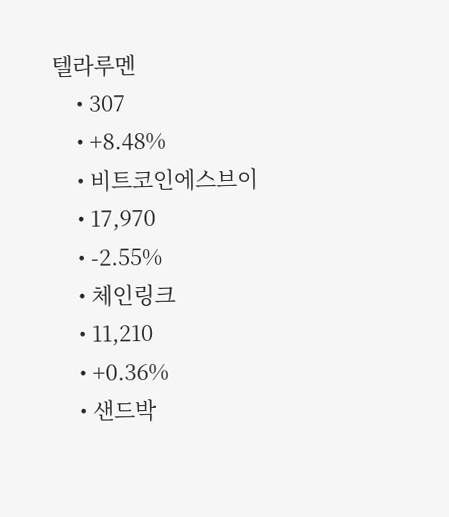텔라루멘
    • 307
    • +8.48%
    • 비트코인에스브이
    • 17,970
    • -2.55%
    • 체인링크
    • 11,210
    • +0.36%
    • 샌드박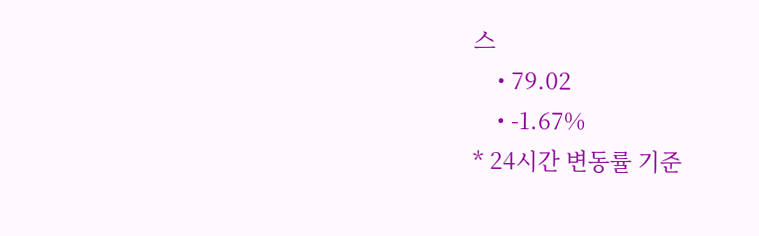스
    • 79.02
    • -1.67%
* 24시간 변동률 기준